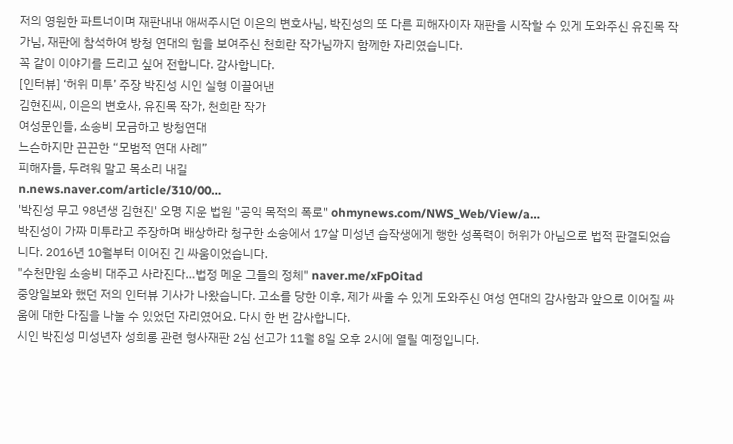저의 영원한 파트너이며 재판내내 애써주시던 이은의 변호사님, 박진성의 또 다른 피해자이자 재판을 시작할 수 있게 도와주신 유진목 작가님, 재판에 참석하여 방청 연대의 힘을 보여주신 천희란 작가님까지 함께한 자리였습니다.
꼭 같이 이야기를 드리고 싶어 전합니다. 감사합니다.
[인터뷰] ‘허위 미투’ 주장 박진성 시인 실형 이끌어낸
김현진씨, 이은의 변호사, 유진목 작가, 천희란 작가
여성문인들, 소송비 모금하고 방청연대
느슨하지만 끈끈한 “모범적 연대 사례”
피해자들, 두려워 말고 목소리 내길
n.news.naver.com/article/310/00…
'박진성 무고 98년생 김현진' 오명 지운 법원 "공익 목적의 폭로" ohmynews.com/NWS_Web/View/a…
박진성이 가짜 미투라고 주장하며 배상하라 청구한 소송에서 17살 미성년 습작생에게 행한 성폭력이 허위가 아님으로 법적 판결되었습니다. 2016년 10월부터 이어진 긴 싸움이었습니다.
"수천만원 소송비 대주고 사라진다…법정 메운 그들의 정체" naver.me/xFpOitad
중앙일보와 했던 저의 인터뷰 기사가 나왔습니다. 고소를 당한 이후, 제가 싸울 수 있게 도와주신 여성 연대의 감사함과 앞으로 이어질 싸움에 대한 다짐을 나눌 수 있었던 자리였어요. 다시 한 번 감사합니다.
시인 박진성 미성년자 성희롱 관련 형사재판 2심 선고가 11월 8일 오후 2시에 열릴 예정입니다.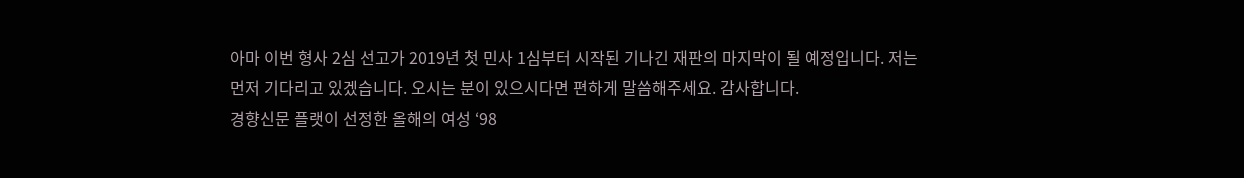아마 이번 형사 2심 선고가 2019년 첫 민사 1심부터 시작된 기나긴 재판의 마지막이 될 예정입니다. 저는 먼저 기다리고 있겠습니다. 오시는 분이 있으시다면 편하게 말씀해주세요. 감사합니다.
경향신문 플랫이 선정한 올해의 여성 ‘98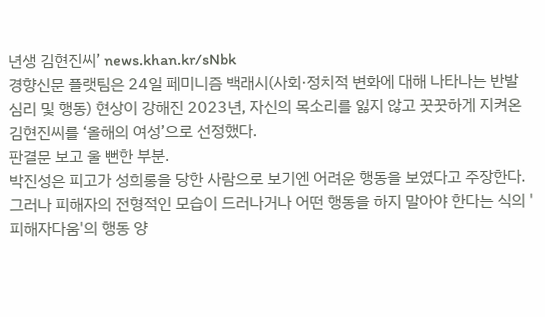년생 김현진씨’ news.khan.kr/sNbk
경향신문 플랫팀은 24일 페미니즘 백래시(사회·정치적 변화에 대해 나타나는 반발 심리 및 행동) 현상이 강해진 2023년, 자신의 목소리를 잃지 않고 꿋꿋하게 지켜온 김현진씨를 ‘올해의 여성’으로 선정했다.
판결문 보고 울 뻔한 부분.
박진성은 피고가 성희롱을 당한 사람으로 보기엔 어려운 행동을 보였다고 주장한다. 그러나 피해자의 전형적인 모습이 드러나거나 어떤 행동을 하지 말아야 한다는 식의 '피해자다움'의 행동 양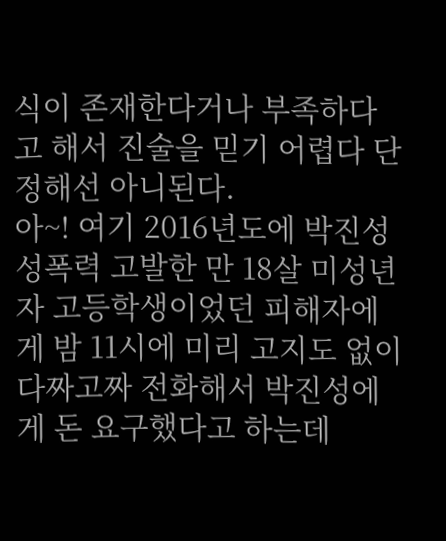식이 존재한다거나 부족하다고 해서 진술을 믿기 어렵다 단정해선 아니된다.
아~! 여기 2016년도에 박진성 성폭력 고발한 만 18살 미성년자 고등학생이었던 피해자에게 밤 11시에 미리 고지도 없이 다짜고짜 전화해서 박진성에게 돈 요구했다고 하는데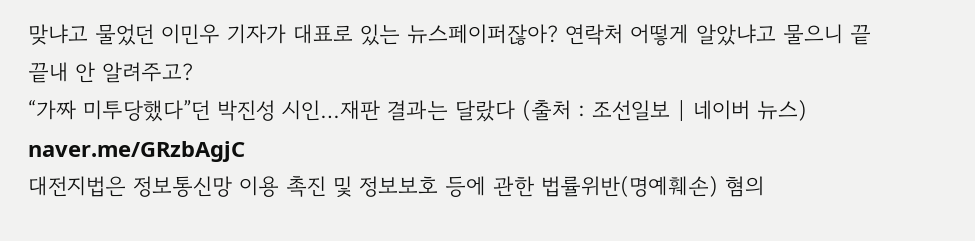맞냐고 물었던 이민우 기자가 대표로 있는 뉴스페이퍼잖아? 연락처 어떻게 알았냐고 물으니 끝끝내 안 알려주고?
“가짜 미투당했다”던 박진성 시인…재판 결과는 달랐다 (출처 : 조선일보 | 네이버 뉴스) naver.me/GRzbAgjC
대전지법은 정보통신망 이용 촉진 및 정보보호 등에 관한 법률위반(명예훼손) 혐의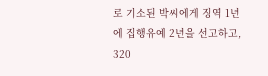로 기소된 박씨에게 징역 1년에 집행유예 2년을 선고하고, 320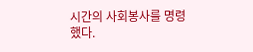시간의 사회봉사를 명령했다.